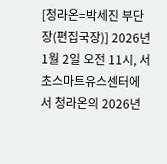[청라온=박세진 부단장(편집국장)] 2026년 1월 2일 오전 11시, 서초스마트유스센터에서 청라온의 2026년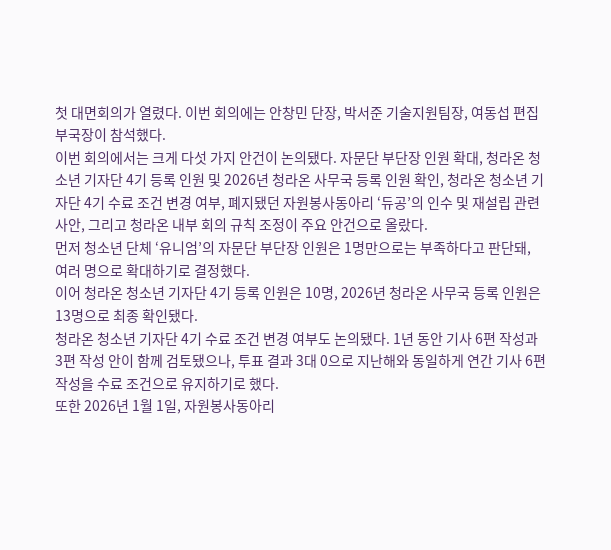첫 대면회의가 열렸다. 이번 회의에는 안창민 단장, 박서준 기술지원팀장, 여동섭 편집부국장이 참석했다.
이번 회의에서는 크게 다섯 가지 안건이 논의됐다. 자문단 부단장 인원 확대, 청라온 청소년 기자단 4기 등록 인원 및 2026년 청라온 사무국 등록 인원 확인, 청라온 청소년 기자단 4기 수료 조건 변경 여부, 폐지됐던 자원봉사동아리 ‘듀공’의 인수 및 재설립 관련 사안, 그리고 청라온 내부 회의 규칙 조정이 주요 안건으로 올랐다.
먼저 청소년 단체 ‘유니엄’의 자문단 부단장 인원은 1명만으로는 부족하다고 판단돼, 여러 명으로 확대하기로 결정했다.
이어 청라온 청소년 기자단 4기 등록 인원은 10명, 2026년 청라온 사무국 등록 인원은 13명으로 최종 확인됐다.
청라온 청소년 기자단 4기 수료 조건 변경 여부도 논의됐다. 1년 동안 기사 6편 작성과 3편 작성 안이 함께 검토됐으나, 투표 결과 3대 0으로 지난해와 동일하게 연간 기사 6편 작성을 수료 조건으로 유지하기로 했다.
또한 2026년 1월 1일, 자원봉사동아리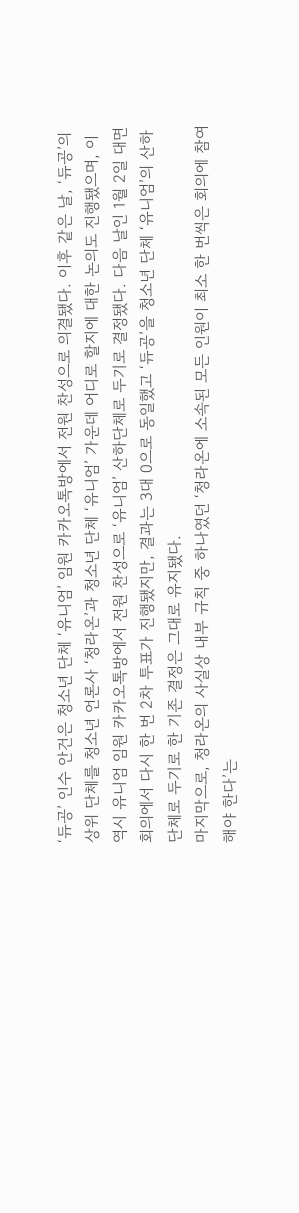‘듀공’ 인수 안건은 청소년 단체 ‘유니엄’ 임원 카카오톡방에서 전원 찬성으로 의결됐다. 이후 같은 날, ‘듀공’의 상위 단체를 청소년 언론사 ‘청라온’과 청소년 단체 ‘유니엄’ 가운데 어디로 할지에 대한 논의도 진행됐으며, 이 역시 유니엄 임원 카카오톡방에서 전원 찬성으로 ‘유니엄’ 산하단체로 두기로 결정됐다. 다음 날인 1월 2일 대면회의에서 다시 한 번 2차 투표가 진행됐지만, 결과는 3대 0으로 동일했고 ‘듀공’을 청소년 단체 ‘유니엄’의 산하단체로 두기로 한 기존 결정은 그대로 유지됐다.
마지막으로, 청라온의 사실상 내부 규칙 중 하나였던 ‘청라온에 소속된 모든 인원이 최소 한 번씩은 회의에 참여해야 한다’는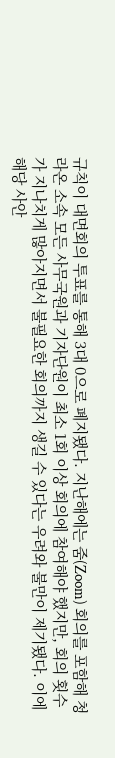규칙이 대면회의 투표를 통해 3대 0으로 폐지됐다. 지난해에는 줌(Zoom) 회의를 포함해 청라온 소속 모든 사무국원과 기자단원이 최소 1회 이상 회의에 참여해야 했지만, 회의 횟수가 지나치게 많아지면서 불필요한 회의까지 생길 수 있다는 우려와 불만이 제기됐다. 이에 해당 사안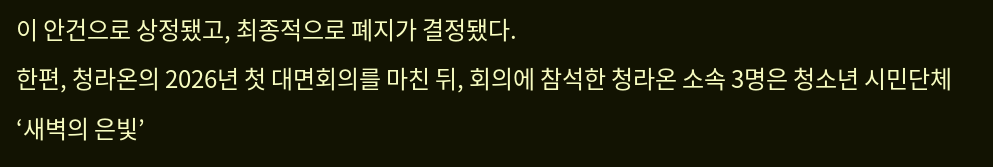이 안건으로 상정됐고, 최종적으로 폐지가 결정됐다.
한편, 청라온의 2026년 첫 대면회의를 마친 뒤, 회의에 참석한 청라온 소속 3명은 청소년 시민단체 ‘새벽의 은빛’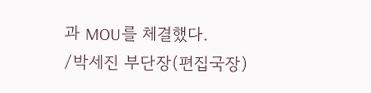과 MOU를 체결했다.
/박세진 부단장(편집국장)